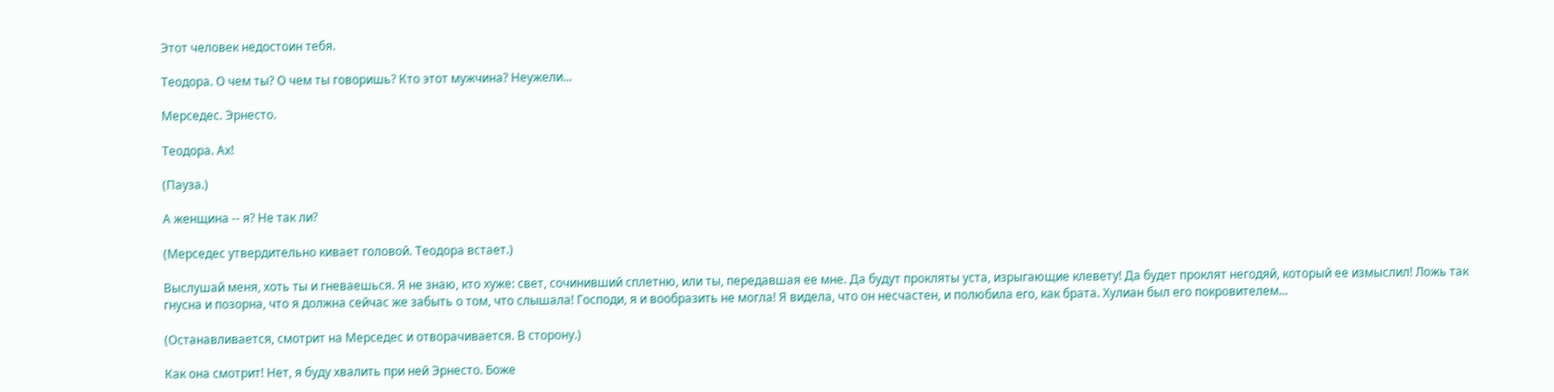Этот человек недостоин тебя.

Теодора. О чем ты? О чем ты говоришь? Кто этот мужчина? Неужели...

Мерседес. Эрнесто.

Теодора. Ах!

(Пауза.)

А женщина -- я? Не так ли?

(Мерседес утвердительно кивает головой. Теодора встает.)

Выслушай меня, хоть ты и гневаешься. Я не знаю, кто хуже: свет, сочинивший сплетню, или ты, передавшая ее мне. Да будут прокляты уста, изрыгающие клевету! Да будет проклят негодяй, который ее измыслил! Ложь так гнусна и позорна, что я должна сейчас же забыть о том, что слышала! Господи, я и вообразить не могла! Я видела, что он несчастен, и полюбила его, как брата. Хулиан был его покровителем...

(Останавливается, смотрит на Мерседес и отворачивается. В сторону.)

Как она смотрит! Нет, я буду хвалить при ней Эрнесто. Боже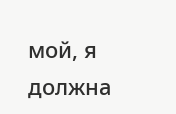мой, я должна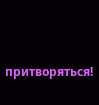притворяться!